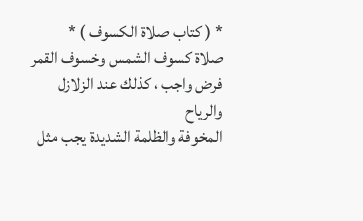* ( كتاب صلاة الكسوف ) *
صلاة كسوف الشمس وخسوف القمر فرض واجب ، كذلك عند الزلازل والرياح
المخوفة والظلمة الشديدة يجب مثل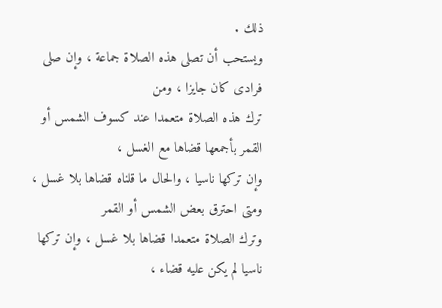ذلك .
ويستحب أن تصلى هذه الصلاة جماعة ، وإن صلى فرادى كان جايزا ، ومن
ترك هذه الصلاة متعمدا عند كسوف الشمس أو القمر بأجمعها قضاها مع الغسل ،
وإن تركها ناسيا ، والحال ما قلناه قضاها بلا غسل ، ومتى احترق بعض الشمس أو القمر
وترك الصلاة متعمدا قضاها بلا غسل ، وإن تركها ناسيا لم يكن عليه قضاء ،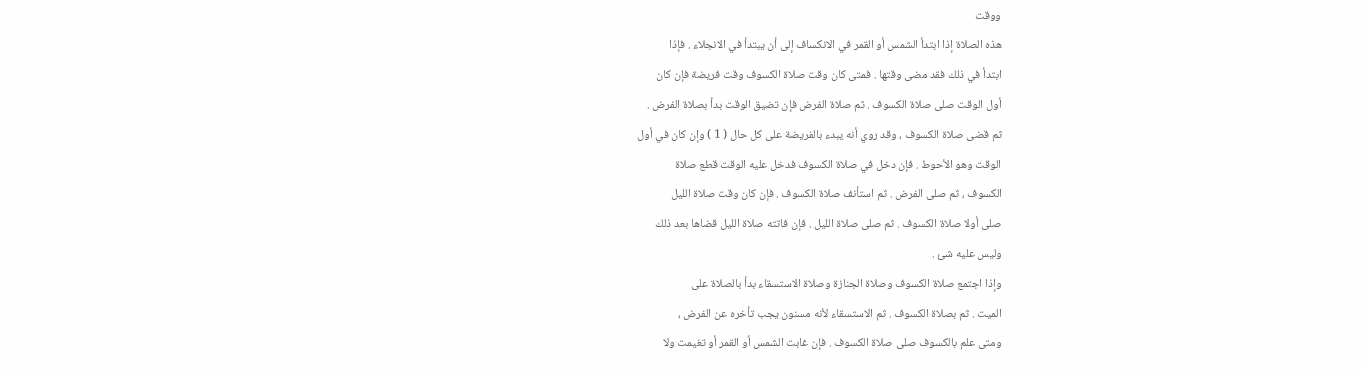ووقت
هذه الصلاة إذا ابتدأ الشمس أو القمر في الانكساف إلى أن يبتدأ في الانجلاء . فإذا
ابتدأ في ذلك فقد مضى وقتها . فمتى كان وقت صلاة الكسوف وقت فريضة فإن كان
أول الوقت صلى صلاة الكسوف . ثم صلاة الفرض فإن تضيق الوقت بدأ بصلاة الفرض .
ثم قضى صلاة الكسوف ، وقد روي أنه يبدء بالفريضة على كل حال ( 1 ) وإن كان في أول
الوقت وهو الأحوط . فإن دخل في صلاة الكسوف فدخل عليه الوقت قطع صلاة
الكسوف ، ثم صلى الفرض . ثم استأنف صلاة الكسوف . فإن كان وقت صلاة الليل
صلى أولا صلاة الكسوف . ثم صلى صلاة الليل . فإن فاتته صلاة الليل قضاها بعد ذلك
وليس عليه شئ .
وإذا اجتمع صلاة الكسوف وصلاة الجنازة وصلاة الاستسقاء بدأ بالصلاة على
الميت . ثم بصلاة الكسوف . ثم الاستسقاء لأنه مسنون يجب تأخره عن الفرض ،
ومتى علم بالكسوف صلى صلاة الكسوف . فإن غابت الشمس أو القمر أو تغيمت ولا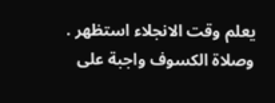يعلم وقت الانجلاء استظهر .
وصلاة الكسوف واجبة على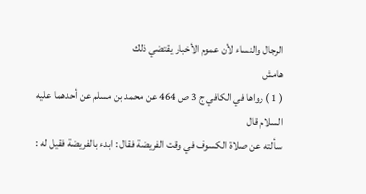الرجال والنساء لأن عموم الأخبار يقتضي ذلك
هامش
( 1 ) رواها في الكافي ج 3 ص 464 عن محمد بن مسلم عن أحدهما عليه السلام قال
سألته عن صلاة الكسوف في وقت الفريضة فقال : ابدء بالفريضة فقيل له :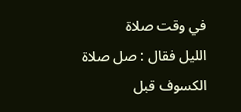في وقت صلاة
الليل فقال : صل صلاة الكسوف قبل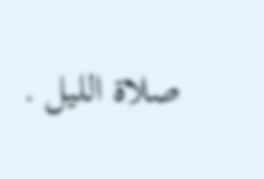صلاة الليل .